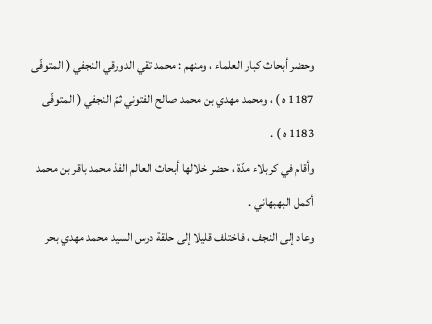وحضر أبحاث كبار العلماء ، ومنهم : محمد تقي الدورقي النجفي ( المتوفّى 1187 ه ) ، ومحمد مهدي بن محمد صالح الفتوني ثمّ النجفي ( المتوفّى 1183 ه ) .
وأقام في كربلاء مدّة ، حضر خلالها أبحاث العالم الفذ محمد باقر بن محمد أكمل البهبهاني .
وعاد إلى النجف ، فاختلف قليلا إلى حلقة درس السيد محمد مهدي بحر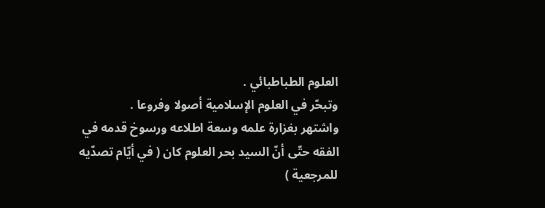العلوم الطباطبائي .
وتبحّر في العلوم الإسلامية أصولا وفروعا .
واشتهر بغزارة علمه وسعة اطلاعه ورسوخ قدمه في الفقه حتّى أنّ السيد بحر العلوم كان ( في أيّام تصدّيه للمرجعية )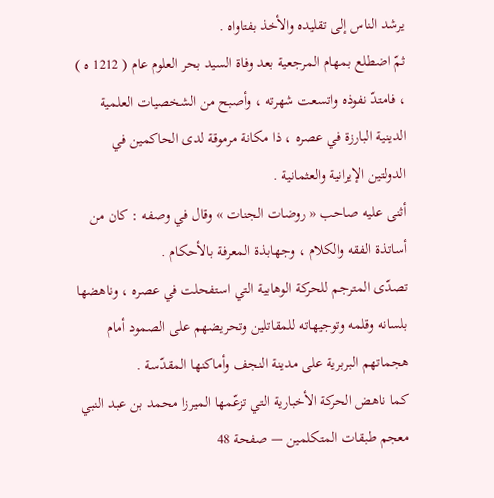يرشد الناس إلى تقليده والأخذ بفتاواه .
ثمّ اضطلع بمهام المرجعية بعد وفاة السيد بحر العلوم عام ( 1212 ه ) ، فامتدّ نفوذه واتسعت شهرته ، وأصبح من الشخصيات العلمية الدينية البارزة في عصره ، ذا مكانة مرموقة لدى الحاكمين في الدولتين الإيرانية والعثمانية .
أثنى عليه صاحب « روضات الجنات » وقال في وصفه : كان من أساتذة الفقه والكلام ، وجهابذة المعرفة بالأحكام .
تصدّى المترجم للحركة الوهابية التي استفحلت في عصره ، وناهضها بلسانه وقلمه وتوجيهاته للمقاتلين وتحريضهم على الصمود أمام هجماتهم البربرية على مدينة النجف وأماكنها المقدّسة .
كما ناهض الحركة الأخبارية التي تزعّمها الميرزا محمد بن عبد النبي
معجم طبقات المتكلمين — صفحة 48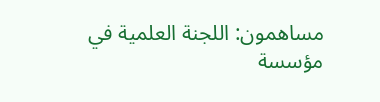مساهمون: اللجنة العلمية في مؤسسة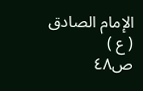الإمام الصادق ( ع )
ص٤٨